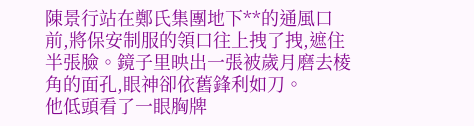陳景行站在鄭氏集團地下**的通風口前,將保安制服的領口往上拽了拽,遮住半張臉。鏡子里映出一張被歲月磨去棱角的面孔,眼神卻依舊鋒利如刀。
他低頭看了一眼胸牌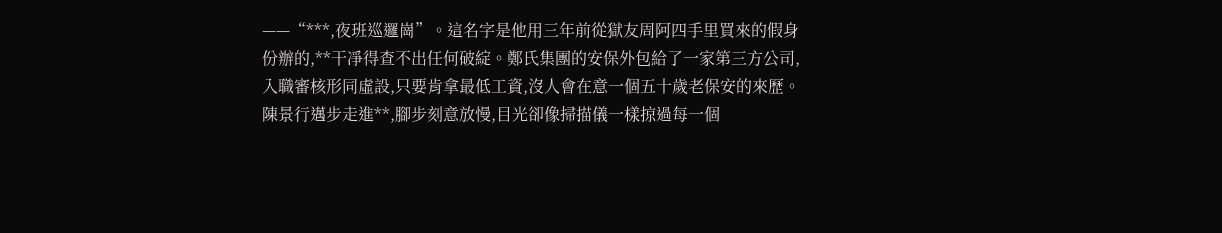——“***,夜班巡邏崗”。這名字是他用三年前從獄友周阿四手里買來的假身份辦的,**干凈得查不出任何破綻。鄭氏集團的安保外包給了一家第三方公司,入職審核形同虛設,只要肯拿最低工資,沒人會在意一個五十歲老保安的來歷。
陳景行邁步走進**,腳步刻意放慢,目光卻像掃描儀一樣掠過每一個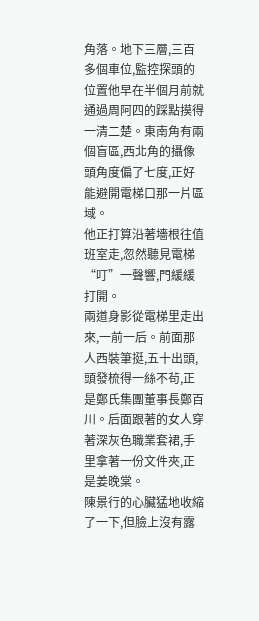角落。地下三層,三百多個車位,監控探頭的位置他早在半個月前就通過周阿四的踩點摸得一清二楚。東南角有兩個盲區,西北角的攝像頭角度偏了七度,正好能避開電梯口那一片區域。
他正打算沿著墻根往值班室走,忽然聽見電梯“叮”一聲響,門緩緩打開。
兩道身影從電梯里走出來,一前一后。前面那人西裝筆挺,五十出頭,頭發梳得一絲不茍,正是鄭氏集團董事長鄭百川。后面跟著的女人穿著深灰色職業套裙,手里拿著一份文件夾,正是姜晚棠。
陳景行的心臟猛地收縮了一下,但臉上沒有露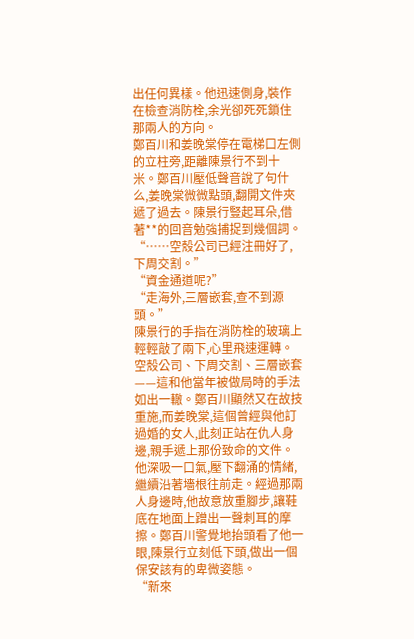出任何異樣。他迅速側身,裝作在檢查消防栓,余光卻死死鎖住那兩人的方向。
鄭百川和姜晚棠停在電梯口左側的立柱旁,距離陳景行不到十米。鄭百川壓低聲音說了句什么,姜晚棠微微點頭,翻開文件夾遞了過去。陳景行豎起耳朵,借著**的回音勉強捕捉到幾個詞。
“……空殼公司已經注冊好了,下周交割。”
“資金通道呢?”
“走海外,三層嵌套,查不到源頭。”
陳景行的手指在消防栓的玻璃上輕輕敲了兩下,心里飛速運轉。空殼公司、下周交割、三層嵌套——這和他當年被做局時的手法如出一轍。鄭百川顯然又在故技重施,而姜晚棠,這個曾經與他訂過婚的女人,此刻正站在仇人身邊,親手遞上那份致命的文件。
他深吸一口氣,壓下翻涌的情緒,繼續沿著墻根往前走。經過那兩人身邊時,他故意放重腳步,讓鞋底在地面上蹭出一聲刺耳的摩擦。鄭百川警覺地抬頭看了他一眼,陳景行立刻低下頭,做出一個保安該有的卑微姿態。
“新來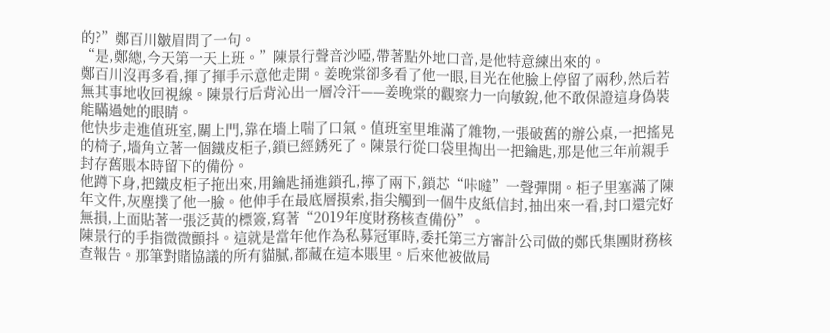的?”鄭百川皺眉問了一句。
“是,鄭總,今天第一天上班。”陳景行聲音沙啞,帶著點外地口音,是他特意練出來的。
鄭百川沒再多看,揮了揮手示意他走開。姜晚棠卻多看了他一眼,目光在他臉上停留了兩秒,然后若無其事地收回視線。陳景行后背沁出一層冷汗——姜晚棠的觀察力一向敏銳,他不敢保證這身偽裝能瞞過她的眼睛。
他快步走進值班室,關上門,靠在墻上喘了口氣。值班室里堆滿了雜物,一張破舊的辦公桌,一把搖晃的椅子,墻角立著一個鐵皮柜子,鎖已經銹死了。陳景行從口袋里掏出一把鑰匙,那是他三年前親手封存舊賬本時留下的備份。
他蹲下身,把鐵皮柜子拖出來,用鑰匙捅進鎖孔,擰了兩下,鎖芯“咔噠”一聲彈開。柜子里塞滿了陳年文件,灰塵撲了他一臉。他伸手在最底層摸索,指尖觸到一個牛皮紙信封,抽出來一看,封口還完好無損,上面貼著一張泛黃的標簽,寫著“2019年度財務核查備份”。
陳景行的手指微微顫抖。這就是當年他作為私募冠軍時,委托第三方審計公司做的鄭氏集團財務核查報告。那筆對賭協議的所有貓膩,都藏在這本賬里。后來他被做局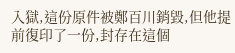入獄,這份原件被鄭百川銷毀,但他提前復印了一份,封存在這個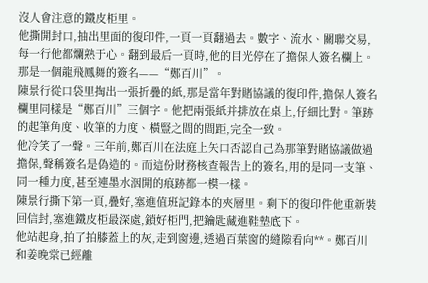沒人會注意的鐵皮柜里。
他撕開封口,抽出里面的復印件,一頁一頁翻過去。數字、流水、關聯交易,每一行他都爛熟于心。翻到最后一頁時,他的目光停在了擔保人簽名欄上。
那是一個龍飛鳳舞的簽名——“鄭百川”。
陳景行從口袋里掏出一張折疊的紙,那是當年對賭協議的復印件,擔保人簽名欄里同樣是“鄭百川”三個字。他把兩張紙并排放在桌上,仔細比對。筆跡的起筆角度、收筆的力度、橫豎之間的間距,完全一致。
他冷笑了一聲。三年前,鄭百川在法庭上矢口否認自己為那筆對賭協議做過擔保,聲稱簽名是偽造的。而這份財務核查報告上的簽名,用的是同一支筆、同一種力度,甚至連墨水洇開的痕跡都一模一樣。
陳景行撕下第一頁,疊好,塞進值班記錄本的夾層里。剩下的復印件他重新裝回信封,塞進鐵皮柜最深處,鎖好柜門,把鑰匙藏進鞋墊底下。
他站起身,拍了拍膝蓋上的灰,走到窗邊,透過百葉窗的縫隙看向**。鄭百川和姜晚棠已經離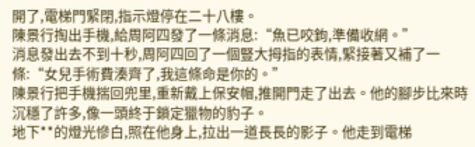開了,電梯門緊閉,指示燈停在二十八樓。
陳景行掏出手機,給周阿四發了一條消息:“魚已咬鉤,準備收網。”
消息發出去不到十秒,周阿四回了一個豎大拇指的表情,緊接著又補了一條:“女兒手術費湊齊了,我這條命是你的。”
陳景行把手機揣回兜里,重新戴上保安帽,推開門走了出去。他的腳步比來時沉穩了許多,像一頭終于鎖定獵物的豹子。
地下**的燈光慘白,照在他身上,拉出一道長長的影子。他走到電梯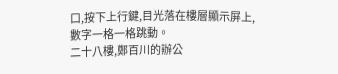口,按下上行鍵,目光落在樓層顯示屏上,數字一格一格跳動。
二十八樓,鄭百川的辦公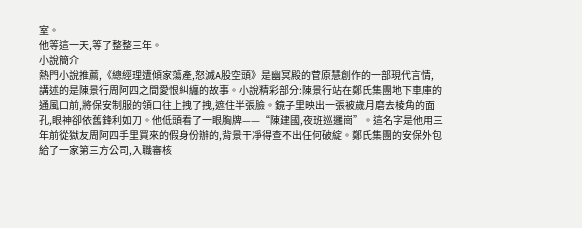室。
他等這一天,等了整整三年。
小說簡介
熱門小說推薦,《總經理遭傾家蕩產,怒滅A股空頭》是幽冥殿的菅原慧創作的一部現代言情,講述的是陳景行周阿四之間愛恨糾纏的故事。小說精彩部分:陳景行站在鄭氏集團地下車庫的通風口前,將保安制服的領口往上拽了拽,遮住半張臉。鏡子里映出一張被歲月磨去棱角的面孔,眼神卻依舊鋒利如刀。他低頭看了一眼胸牌——“陳建國,夜班巡邏崗”。這名字是他用三年前從獄友周阿四手里買來的假身份辦的,背景干凈得查不出任何破綻。鄭氏集團的安保外包給了一家第三方公司,入職審核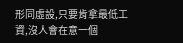形同虛設,只要肯拿最低工資,沒人會在意一個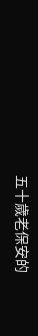五十歲老保安的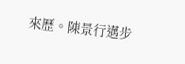來歷。陳景行邁步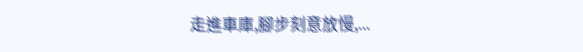走進車庫,腳步刻意放慢,...